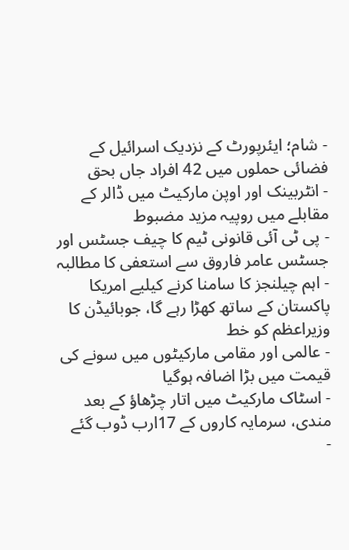- شام؛ ایئرپورٹ کے نزدیک اسرائیل کے فضائی حملوں میں 42 افراد جاں بحق
- انٹربینک اور اوپن مارکیٹ میں ڈالر کے مقابلے میں روپیہ مزید مضبوط
- پی ٹی آئی قانونی ٹیم کا چیف جسٹس اور جسٹس عامر فاروق سے استعفی کا مطالبہ
- اہم چیلنجز کا سامنا کرنے کیلیے امریکا پاکستان کے ساتھ کھڑا رہے گا، جوبائیڈن کا وزیراعظم کو خط
- عالمی اور مقامی مارکیٹوں میں سونے کی قیمت میں بڑا اضافہ ہوگیا
- اسٹاک مارکیٹ میں اتار چڑھاؤ کے بعد مندی، سرمایہ کاروں کے 17ارب ڈوب گئے
-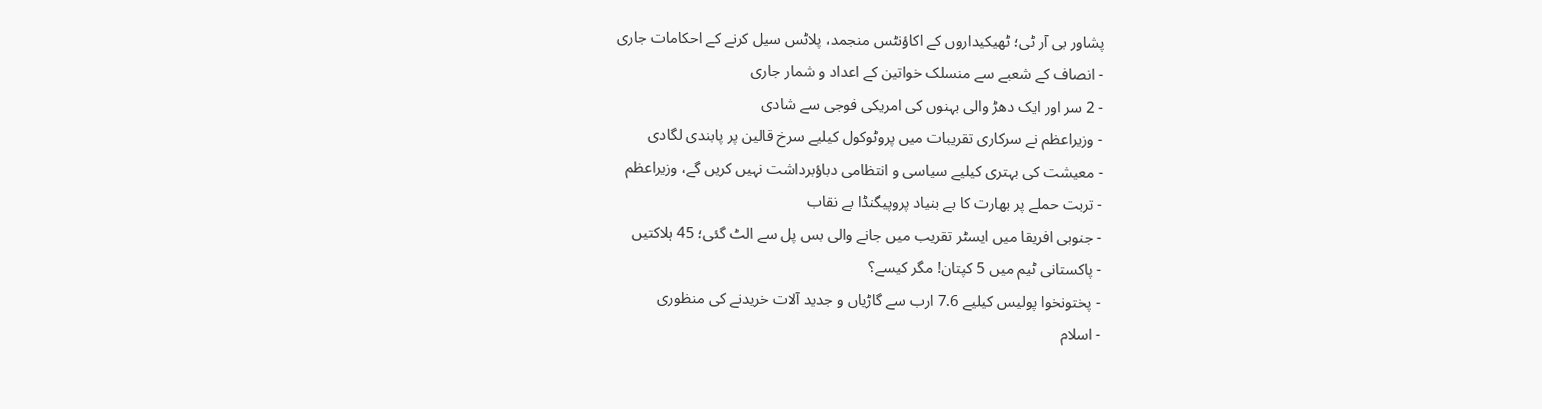پشاور بی آر ٹی؛ ٹھیکیداروں کے اکاؤنٹس منجمد، پلاٹس سیل کرنے کے احکامات جاری
- انصاف کے شعبے سے منسلک خواتین کے اعداد و شمار جاری
- 2 سر اور ایک دھڑ والی بہنوں کی امریکی فوجی سے شادی
- وزیراعظم نے سرکاری تقریبات میں پروٹوکول کیلیے سرخ قالین پر پابندی لگادی
- معیشت کی بہتری کیلیے سیاسی و انتظامی دباؤبرداشت نہیں کریں گے، وزیراعظم
- تربت حملے پر بھارت کا بے بنیاد پروپیگنڈا بے نقاب
- جنوبی افریقا میں ایسٹر تقریب میں جانے والی بس پل سے الٹ گئی؛ 45 ہلاکتیں
- پاکستانی ٹیم میں 5 کپتان! مگر کیسے؟
- پختونخوا پولیس کیلیے 7.6 ارب سے گاڑیاں و جدید آلات خریدنے کی منظوری
- اسلام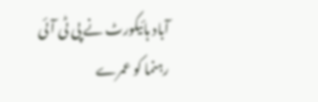آباد ہائیکورٹ نے پی ٹی آئی رہنما کو عمرے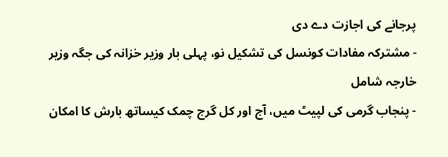پرجانے کی اجازت دے دی
- مشترکہ مفادات کونسل کی تشکیل نو، پہلی بار وزیر خزانہ کی جگہ وزیر خارجہ شامل
- پنجاب گرمی کی لپیٹ میں، آج اور کل گرج چمک کیساتھ بارش کا امکان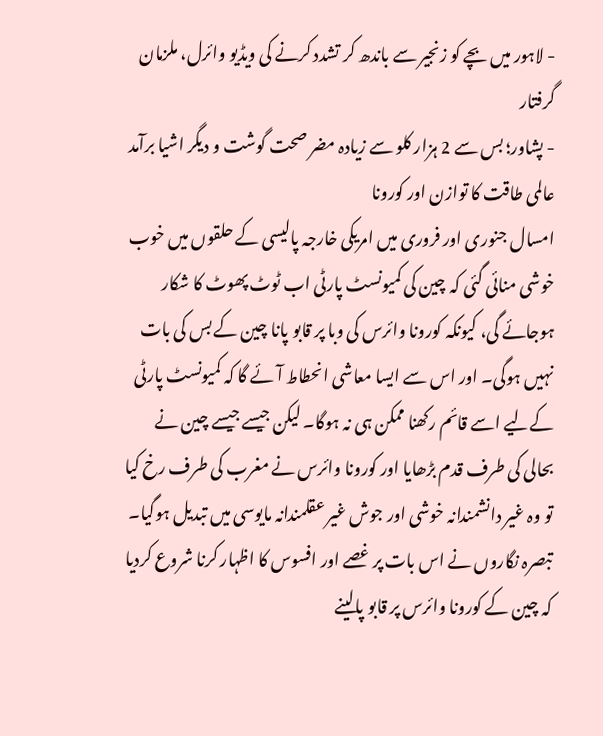- لاہور میں بچے کو زنجیر سے باندھ کر تشدد کرنے کی ویڈیو وائرل، ملزمان گرفتار
- پشاور؛ بس سے 2 ہزار کلو سے زیادہ مضر صحت گوشت و دیگر اشیا برآمد
عالمی طاقت کا توازن اور کورونا
امسال جنوری اور فروری میں امریکی خارجہ پالیسی کے حلقوں میں خوب خوشی منائی گئی کہ چین کی کمیونسٹ پارٹی اب ٹوٹ پھوٹ کا شکار ہوجائے گی، کیونکہ کورونا وائرس کی وبا پر قابو پانا چین کے بس کی بات نہیں ہوگی۔ اور اس سے ایسا معاشی انحطاط آئے گا کہ کمیونسٹ پارٹی کےلیے اسے قائم رکھنا ممکن ہی نہ ہوگا۔ لیکن جیسے جیسے چین نے بحالی کی طرف قدم بڑھایا اور کورونا وائرس نے مغرب کی طرف رخ کیا تو وہ غیر دانشمندانہ خوشی اور جوش غیر عقلمندانہ مایوسی میں تبدیل ہوگیا۔
تبصرہ نگاروں نے اس بات پر غصے اور افسوس کا اظہار کرنا شروع کردیا کہ چین کے کورونا وائرس پر قابو پالینے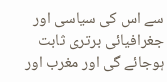سے اس کی سیاسی اور جغرافیائی برتری ثابت ہوجائے گی اور مغرب اور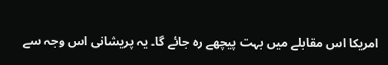امریکا اس مقابلے میں بہت پیچھے رہ جائے گا۔ یہ پریشانی اس وجہ سے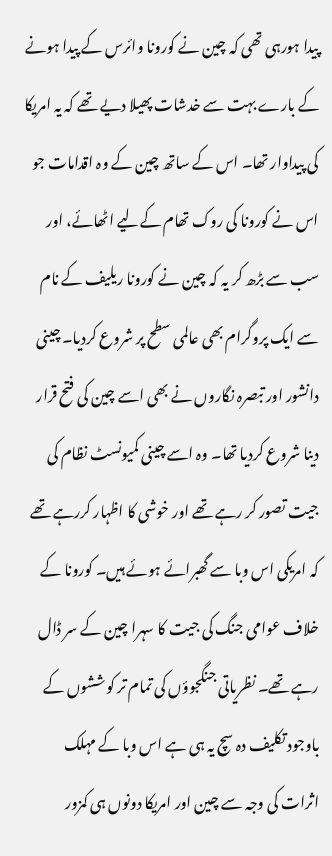پیدا ہورہی تھی کہ چین نے کورونا وائرس کے پیدا ہونے کے بارے بہت سے خدشات پھیلا دیے تھے کہ یہ امریکا کی پیداوار تھا۔ اس کے ساتھ چین کے وہ اقدامات جو اس نے کورونا کی روک تھام کےلیے اٹھائے، اور سب سے بڑھ کر یہ کہ چین نے کورونا ریلیف کے نام سے ایک پروگرام بھی عالمی سطح پر شروع کردیا۔ چینی دانشور اور تبصرہ نگاروں نے بھی اسے چین کی فتح قرار دینا شروع کردیا تھا۔ وہ اسے چینی کمیونسٹ نظام کی جیت تصور کر رہے تھے اور خوشی کا اظہار کررہے تھے کہ امریکی اس وبا سے گھبرائے ہوئے ہیں۔ کورونا کے خلاف عوامی جنگ کی جیت کا سہرا چین کے سر ڈال رہے تھے۔ نظریاتی جنگجوؤں کی تمام تر کوششوں کے باوجود تکلیف دہ سچ یہ ہی ہے اس وبا کے مہلک اثرات کی وجہ سے چین اور امریکا دونوں ہی کمزور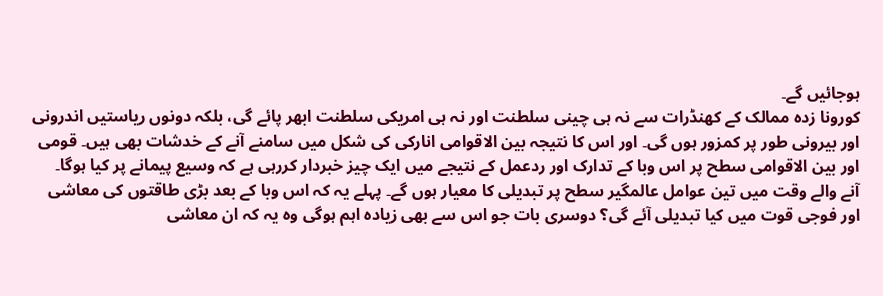ہوجائیں گے۔
کورونا زدہ ممالک کے کھنڈرات سے نہ ہی چینی سلطنت اور نہ ہی امریکی سلطنت ابھر پائے گی، بلکہ دونوں ریاستیں اندرونی اور بیرونی طور پر کمزور ہوں گی۔ اور اس کا نتیجہ بین الاقوامی انارکی کی شکل میں سامنے آنے کے خدشات بھی ہیں۔ قومی اور بین الاقوامی سطح پر اس وبا کے تدارک اور ردعمل کے نتیجے میں ایک چیز خبردار کررہی ہے کہ وسیع پیمانے پر کیا ہوگا۔
آنے والے وقت میں تین عوامل عالمگیر سطح پر تبدیلی کا معیار ہوں گے۔ پہلے یہ کہ اس وبا کے بعد بڑی طاقتوں کی معاشی اور فوجی قوت میں کیا تبدیلی آئے گی؟ دوسری بات جو اس سے بھی زیادہ اہم ہوگی وہ یہ کہ ان معاشی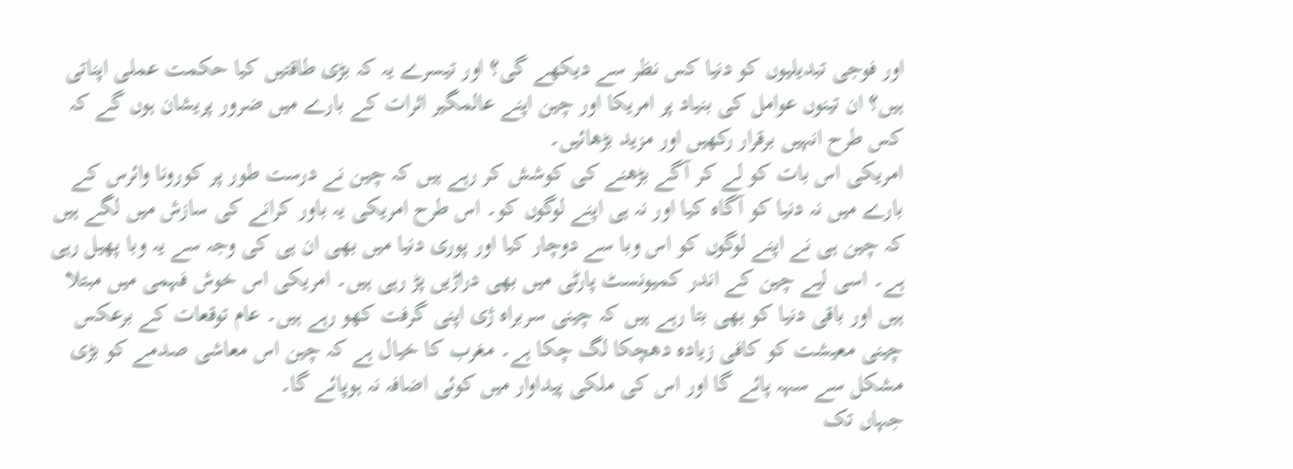اور فوجی تبدیلیوں کو دنیا کس نظر سے دیکھے گی؟ اور تیسرے یہ کہ بڑی طاقتیں کیا حکمت عملی اپناتی ہیں؟ ان تینوں عوامل کی بنیاد پر امریکا اور چین اپنے عالمگیر اثرات کے بارے میں ضرور پریشان ہوں گے کہ کس طرح انہیں برقرار رکھیں اور مزید بڑھائیں۔
امریکی اس بات کو لے کر آگے بڑھنے کی کوشش کر رہے ہیں کہ چین نے درست طور پر کورونا وائرس کے بارے میں نہ دنیا کو آگاہ کیا اور نہ ہی اپنے لوگوں کو۔ اس طرح امریکی یہ باور کرانے کی سازش میں لگے ہیں کہ چین ہی نے اپنے لوگوں کو اس وبا سے دوچار کیا اور پوری دنیا میں بھی ان ہی کی وجہ سے یہ وبا پھیل رہی ہے۔ اسی لیے چین کے اندر کمیونسٹ پارٹی میں بھی دراڑیں پڑ رہی ہیں۔ امریکی اس خوش فہمی میں مبتلا ہیں اور باقی دنیا کو بھی بتا رہے ہیں کہ چینی سربراہ ژی اپنی گرفت کھو رہے ہیں۔ عام توقعات کے برعکس چینی معیشت کو کافی زیادہ دھچکا لگ چکا ہے۔ مغرب کا خیال ہے کہ چین اس معاشی صدمے کو بڑی مشکل سے سہہ پائے گا اور اس کی ملکی پیداوار میں کوئی اضافہ نہ ہوپائے گا۔
جہاں تک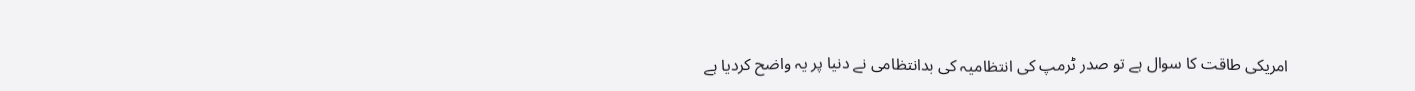امریکی طاقت کا سوال ہے تو صدر ٹرمپ کی انتظامیہ کی بدانتظامی نے دنیا پر یہ واضح کردیا ہے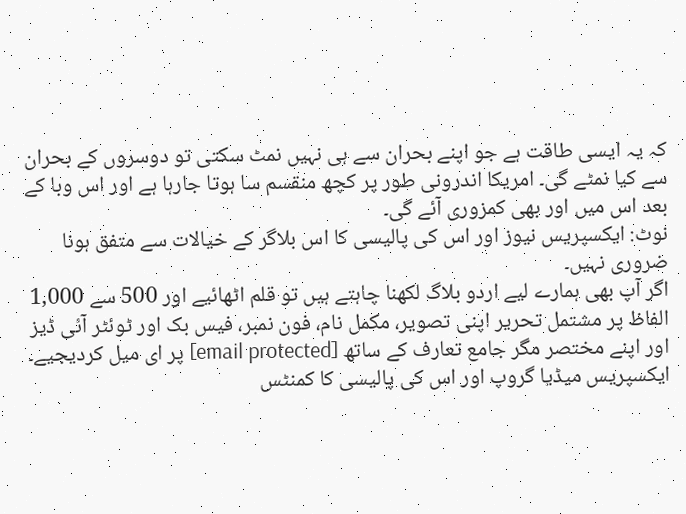کہ یہ ایسی طاقت ہے جو اپنے بحران سے ہی نہیں نمٹ سکتی تو دوسروں کے بحران سے کیا نمٹے گی۔ امریکا اندرونی طور پر کچھ منقسم سا ہوتا جارہا ہے اور اس وبا کے بعد اس میں اور بھی کمزوری آئے گی۔
نوٹ: ایکسپریس نیوز اور اس کی پالیسی کا اس بلاگر کے خیالات سے متفق ہونا ضروری نہیں۔
اگر آپ بھی ہمارے لیے اردو بلاگ لکھنا چاہتے ہیں تو قلم اٹھائیے اور 500 سے 1,000 الفاظ پر مشتمل تحریر اپنی تصویر، مکمل نام، فون نمبر، فیس بک اور ٹوئٹر آئی ڈیز اور اپنے مختصر مگر جامع تعارف کے ساتھ [email protected] پر ای میل کردیجیے۔
ایکسپریس میڈیا گروپ اور اس کی پالیسی کا کمنٹس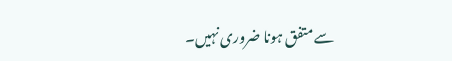سے متفق ہونا ضروری نہیں۔